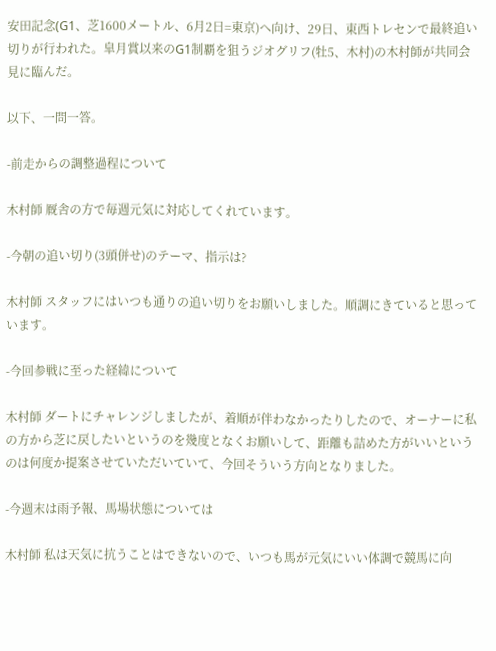安田記念(G1、芝1600メートル、6月2日=東京)へ向け、29日、東西トレセンで最終追い切りが行われた。皐月賞以来のG1制覇を狙うジオグリフ(牡5、木村)の木村師が共同会見に臨んだ。

以下、一問一答。

-前走からの調整過程について

木村師 厩舎の方で毎週元気に対応してくれています。

-今朝の追い切り(3頭併せ)のテーマ、指示は?

木村師 スタッフにはいつも通りの追い切りをお願いしました。順調にきていると思っています。

-今回参戦に至った経緯について

木村師 ダートにチャレンジしましたが、着順が伴わなかったりしたので、オーナーに私の方から芝に戻したいというのを幾度となくお願いして、距離も詰めた方がいいというのは何度か提案させていただいていて、今回そういう方向となりました。

-今週末は雨予報、馬場状態については

木村師 私は天気に抗うことはできないので、いつも馬が元気にいい体調で競馬に向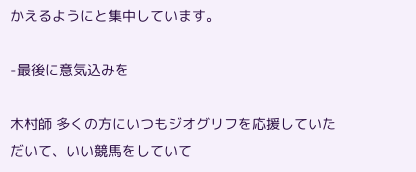かえるようにと集中しています。

-最後に意気込みを

木村師 多くの方にいつもジオグリフを応援していただいて、いい競馬をしていて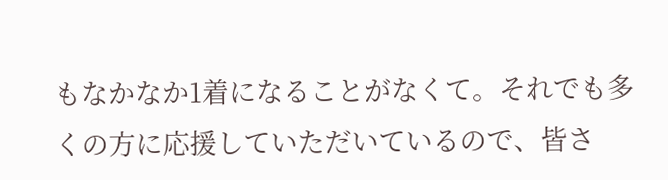もなかなか1着になることがなくて。それでも多くの方に応援していただいているので、皆さ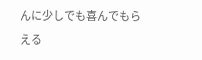んに少しでも喜んでもらえる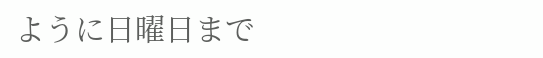ように日曜日まで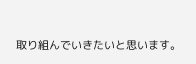取り組んでいきたいと思います。